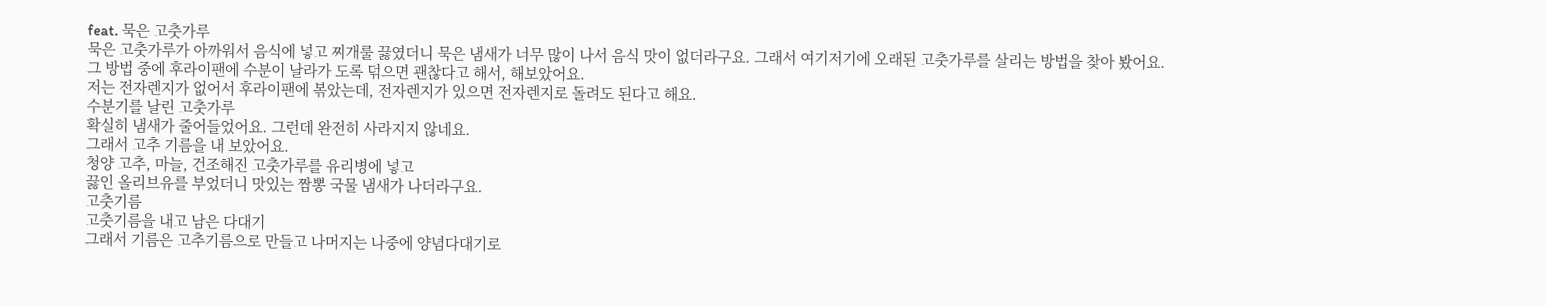feat. 묵은 고춧가루
묵은 고춧가루가 아까워서 음식에 넣고 찌개룰 끓였더니 묵은 냄새가 너무 많이 나서 음식 맛이 없더라구요. 그래서 여기저기에 오래된 고춧가루를 살리는 방법을 찾아 봤어요.
그 방법 중에 후라이팬에 수분이 날라가 도록 덖으면 괜찮다고 해서, 해보았어요.
저는 전자렌지가 없어서 후라이팬에 볶았는데, 전자렌지가 있으면 전자렌지로 돌려도 된다고 해요.
수분기를 날린 고춧가루
확실히 냄새가 줄어들었어요. 그런데 완전히 사라지지 않네요.
그래서 고추 기름을 내 보았어요.
청양 고추, 마늘, 건조해진 고춧가루를 유리병에 넣고
끓인 올리브유를 부었더니 맛있는 짬뽕 국물 냄새가 나더라구요.
고춧기름
고춧기름을 내고 남은 다대기
그래서 기름은 고추기름으로 만들고 나머지는 나중에 양념다대기로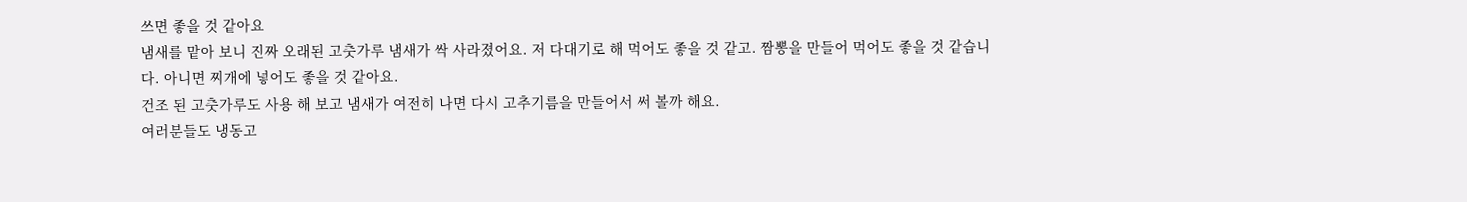쓰면 좋을 것 같아요
냄새를 맡아 보니 진짜 오래된 고춧가루 냄새가 싹 사라졌어요. 저 다대기로 해 먹어도 좋을 것 같고. 짬뽕을 만들어 먹어도 좋을 것 같습니다. 아니면 찌개에 넣어도 좋을 것 같아요.
건조 된 고춧가루도 사용 해 보고 냄새가 여전히 나면 다시 고추기름을 만들어서 써 볼까 해요.
여러분들도 냉동고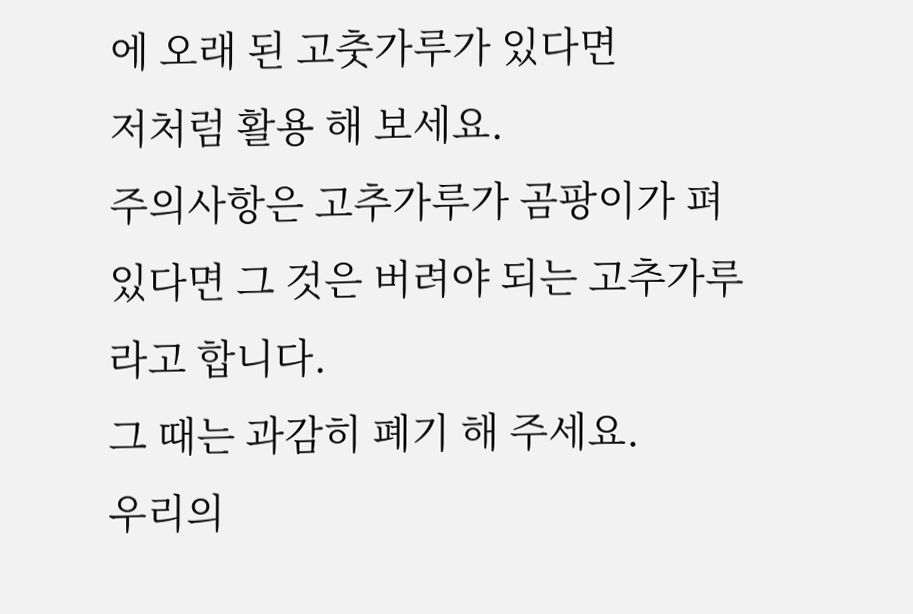에 오래 된 고춧가루가 있다면
저처럼 활용 해 보세요.
주의사항은 고추가루가 곰팡이가 펴 있다면 그 것은 버려야 되는 고추가루라고 합니다.
그 때는 과감히 폐기 해 주세요.
우리의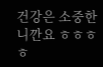건강은 소중한니깐요 ㅎㅎㅎㅎ